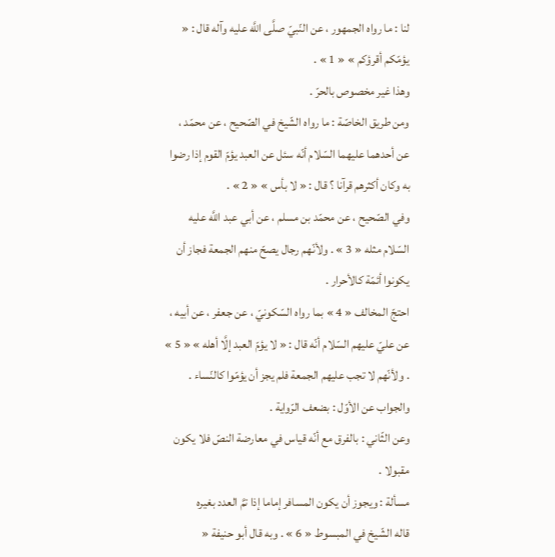لنا : ما رواه الجمهور ، عن النّبيّ صلَّى اللَّه عليه وآله قال : « يؤمّكم أقرؤكم » « 1 » .
وهذا غير مخصوص بالحرّ .
ومن طريق الخاصّة : ما رواه الشّيخ في الصّحيح ، عن محمّد ، عن أحدهما عليهما السّلام أنّه سئل عن العبد يؤمّ القوم إذا رضوا به وكان أكثرهم قرآنا ؟ قال : « لا بأس » « 2 » .
وفي الصّحيح ، عن محمّد بن مسلم ، عن أبي عبد اللَّه عليه السّلام مثله « 3 » . ولأنّهم رجال يصحّ منهم الجمعة فجاز أن يكونوا أئمّة كالأحرار .
احتجّ المخالف « 4 » بما رواه السّكونيّ ، عن جعفر ، عن أبيه ، عن عليّ عليهم السّلام أنّه قال : « لا يؤمّ العبد إلَّا أهله » « 5 » . ولأنّهم لا تجب عليهم الجمعة فلم يجز أن يؤمّوا كالنّساء .
والجواب عن الأوّل : بضعف الرّواية .
وعن الثّاني : بالفرق مع أنّه قياس في معارضة النصّ فلا يكون مقبولا .
مسألة : ويجوز أن يكون المسافر إماما إذا تمَّ العدد بغيره
قاله الشّيخ في المبسوط « 6 » . وبه قال أبو حنيفة «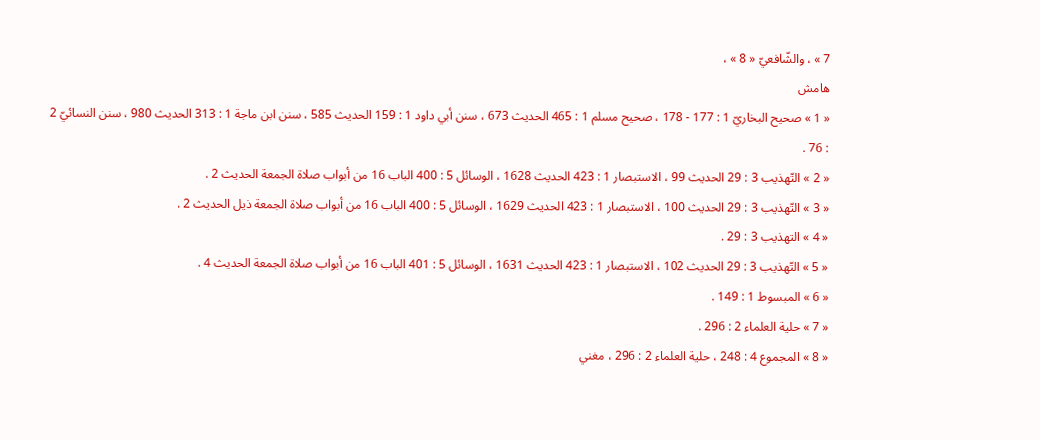7 » ، والشّافعيّ « 8 » ،
هامش
« 1 » صحيح البخاريّ 1 : 177 - 178 ، صحيح مسلم 1 : 465 الحديث 673 ، سنن أبي داود 1 : 159 الحديث 585 ، سنن ابن ماجة 1 : 313 الحديث 980 ، سنن النسائيّ 2 : 76 .
« 2 » التّهذيب 3 : 29 الحديث 99 ، الاستبصار 1 : 423 الحديث 1628 ، الوسائل 5 : 400 الباب 16 من أبواب صلاة الجمعة الحديث 2 .
« 3 » التّهذيب 3 : 29 الحديث 100 ، الاستبصار 1 : 423 الحديث 1629 ، الوسائل 5 : 400 الباب 16 من أبواب صلاة الجمعة ذيل الحديث 2 .
« 4 » التهذيب 3 : 29 .
« 5 » التّهذيب 3 : 29 الحديث 102 ، الاستبصار 1 : 423 الحديث 1631 ، الوسائل 5 : 401 الباب 16 من أبواب صلاة الجمعة الحديث 4 .
« 6 » المبسوط 1 : 149 .
« 7 » حلية العلماء 2 : 296 .
« 8 » المجموع 4 : 248 ، حلية العلماء 2 : 296 ، مغني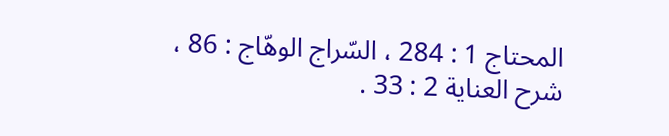المحتاج 1 : 284 ، السّراج الوهّاج : 86 ، شرح العناية 2 : 33 .